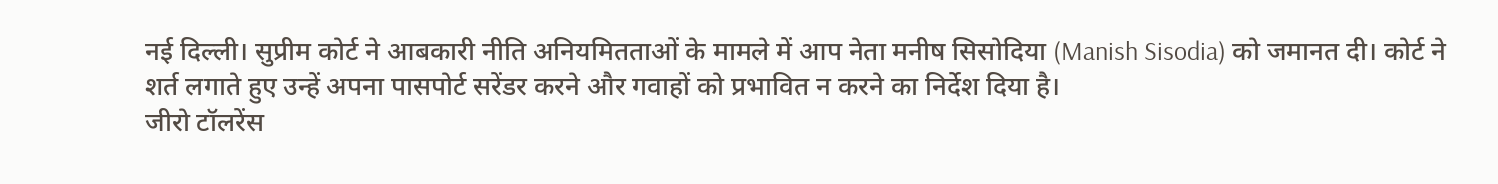नई दिल्ली। सुप्रीम कोर्ट ने आबकारी नीति अनियमितताओं के मामले में आप नेता मनीष सिसोदिया (Manish Sisodia) को जमानत दी। कोर्ट ने शर्त लगाते हुए उन्हें अपना पासपोर्ट सरेंडर करने और गवाहों को प्रभावित न करने का निर्देश दिया है।
जीरो टॉलरेंस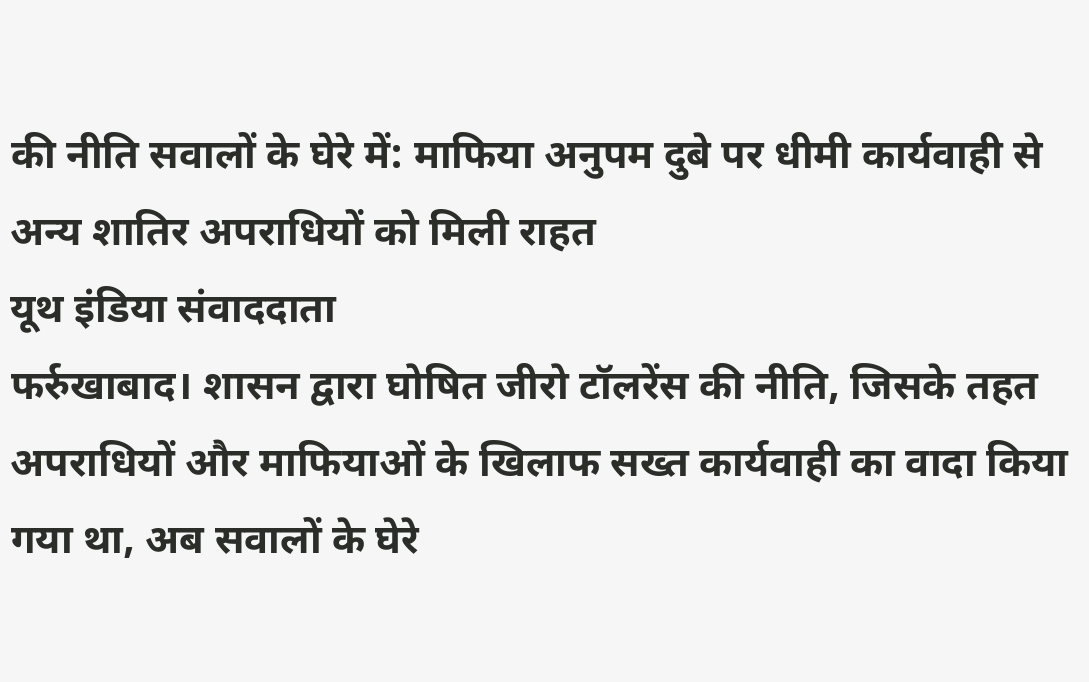की नीति सवालों के घेरे में: माफिया अनुपम दुबे पर धीमी कार्यवाही से अन्य शातिर अपराधियों को मिली राहत
यूथ इंडिया संवाददाता
फर्रुखाबाद। शासन द्वारा घोषित जीरो टॉलरेंस की नीति, जिसके तहत अपराधियों और माफियाओं के खिलाफ सख्त कार्यवाही का वादा किया गया था, अब सवालों के घेरे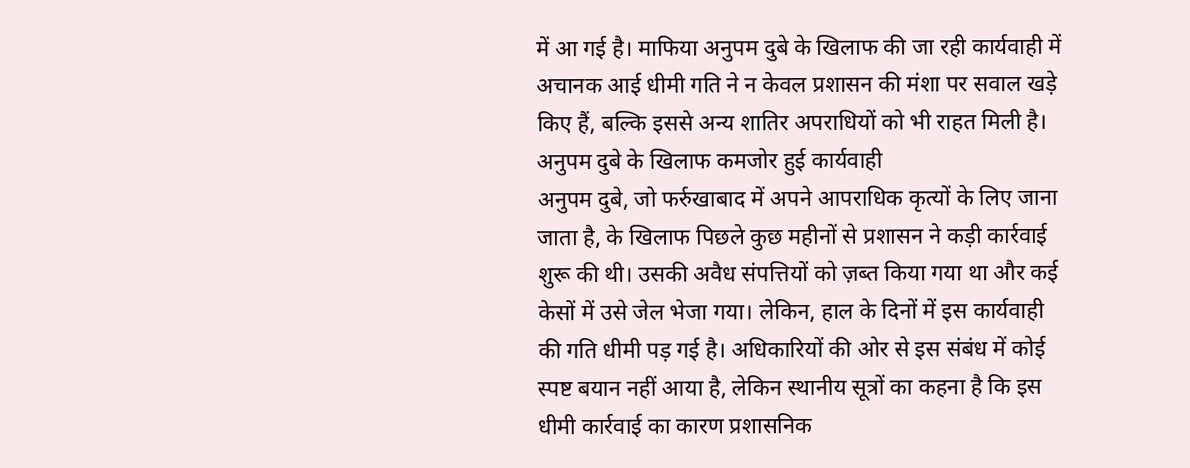में आ गई है। माफिया अनुपम दुबे के खिलाफ की जा रही कार्यवाही में अचानक आई धीमी गति ने न केवल प्रशासन की मंशा पर सवाल खड़े किए हैं, बल्कि इससे अन्य शातिर अपराधियों को भी राहत मिली है।
अनुपम दुबे के खिलाफ कमजोर हुई कार्यवाही
अनुपम दुबे, जो फर्रुखाबाद में अपने आपराधिक कृत्यों के लिए जाना जाता है, के खिलाफ पिछले कुछ महीनों से प्रशासन ने कड़ी कार्रवाई शुरू की थी। उसकी अवैध संपत्तियों को ज़ब्त किया गया था और कई केसों में उसे जेल भेजा गया। लेकिन, हाल के दिनों में इस कार्यवाही की गति धीमी पड़ गई है। अधिकारियों की ओर से इस संबंध में कोई स्पष्ट बयान नहीं आया है, लेकिन स्थानीय सूत्रों का कहना है कि इस धीमी कार्रवाई का कारण प्रशासनिक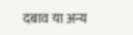दबाव या अन्य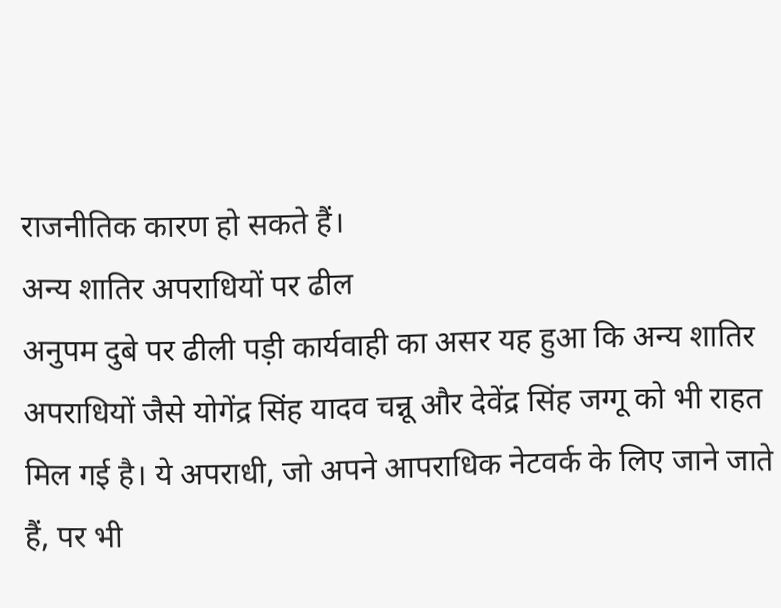राजनीतिक कारण हो सकते हैं।
अन्य शातिर अपराधियों पर ढील
अनुपम दुबे पर ढीली पड़ी कार्यवाही का असर यह हुआ कि अन्य शातिर अपराधियों जैसे योगेंद्र सिंह यादव चन्नू और देवेंद्र सिंह जग्गू को भी राहत मिल गई है। ये अपराधी, जो अपने आपराधिक नेटवर्क के लिए जाने जाते हैं, पर भी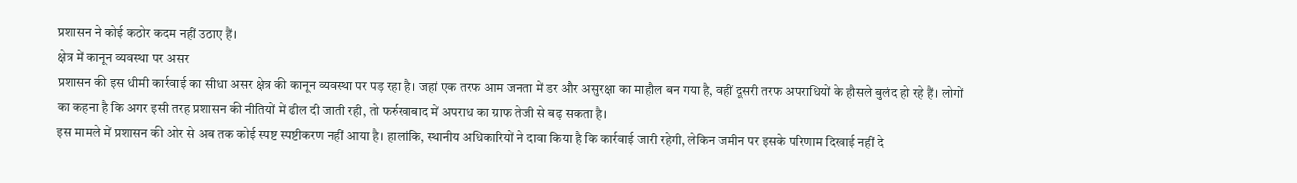प्रशासन ने कोई कठोर कदम नहीं उठाए हैं।
क्षेत्र में कानून व्यवस्था पर असर
प्रशासन की इस धीमी कार्रवाई का सीधा असर क्षेत्र की कानून व्यवस्था पर पड़ रहा है। जहां एक तरफ आम जनता में डर और असुरक्षा का माहौल बन गया है, वहीं दूसरी तरफ अपराधियों के हौसले बुलंद हो रहे हैं। लोगों का कहना है कि अगर इसी तरह प्रशासन की नीतियों में ढील दी जाती रही, तो फर्रुखाबाद में अपराध का ग्राफ तेजी से बढ़ सकता है।
इस मामले में प्रशासन की ओर से अब तक कोई स्पष्ट स्पष्टीकरण नहीं आया है। हालांकि, स्थानीय अधिकारियों ने दावा किया है कि कार्रवाई जारी रहेगी, लेकिन जमीन पर इसके परिणाम दिखाई नहीं दे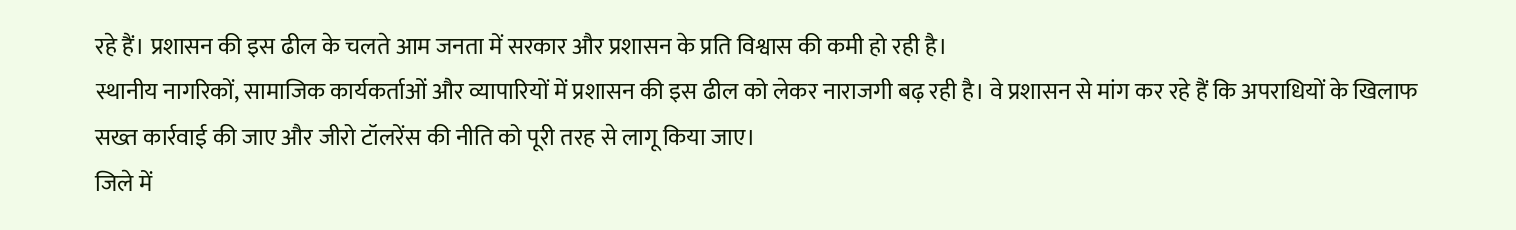रहे हैं। प्रशासन की इस ढील के चलते आम जनता में सरकार और प्रशासन के प्रति विश्वास की कमी हो रही है।
स्थानीय नागरिकों, सामाजिक कार्यकर्ताओं और व्यापारियों में प्रशासन की इस ढील को लेकर नाराजगी बढ़ रही है। वे प्रशासन से मांग कर रहे हैं कि अपराधियों के खिलाफ सख्त कार्रवाई की जाए और जीरो टॉलरेंस की नीति को पूरी तरह से लागू किया जाए।
जिले में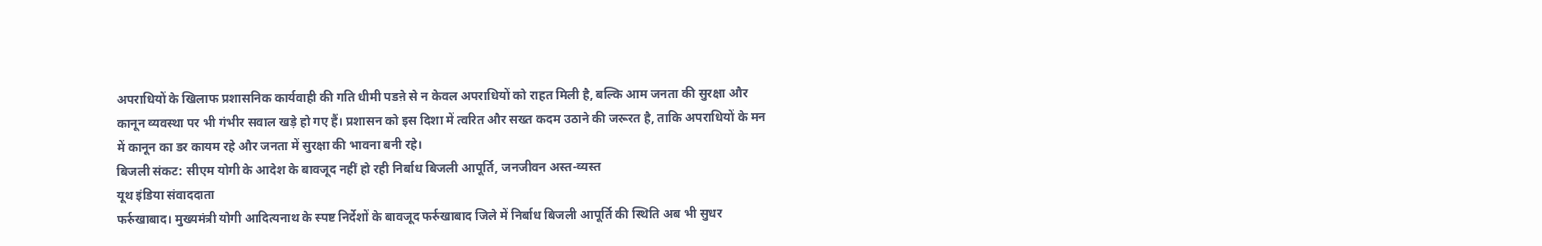अपराधियों के खिलाफ प्रशासनिक कार्यवाही की गति धीमी पडऩे से न केवल अपराधियों को राहत मिली है, बल्कि आम जनता की सुरक्षा और कानून व्यवस्था पर भी गंभीर सवाल खड़े हो गए हैं। प्रशासन को इस दिशा में त्वरित और सख्त कदम उठाने की जरूरत है, ताकि अपराधियों के मन में कानून का डर कायम रहे और जनता में सुरक्षा की भावना बनी रहे।
बिजली संकट: सीएम योगी के आदेश के बावजूद नहीं हो रही निर्बाध बिजली आपूर्ति, जनजीवन अस्त-व्यस्त
यूथ इंडिया संवाददाता
फर्रुखाबाद। मुख्यमंत्री योगी आदित्यनाथ के स्पष्ट निर्देशों के बावजूद फर्रुखाबाद जिले में निर्बाध बिजली आपूर्ति की स्थिति अब भी सुधर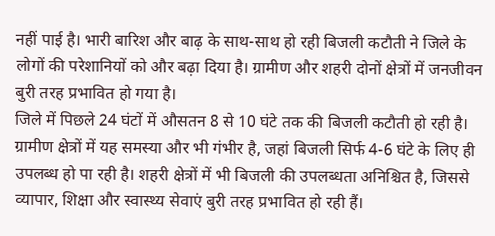नहीं पाई है। भारी बारिश और बाढ़ के साथ-साथ हो रही बिजली कटौती ने जिले के लोगों की परेशानियों को और बढ़ा दिया है। ग्रामीण और शहरी दोनों क्षेत्रों में जनजीवन बुरी तरह प्रभावित हो गया है।
जिले में पिछले 24 घंटों में औसतन 8 से 10 घंटे तक की बिजली कटौती हो रही है। ग्रामीण क्षेत्रों में यह समस्या और भी गंभीर है, जहां बिजली सिर्फ 4-6 घंटे के लिए ही उपलब्ध हो पा रही है। शहरी क्षेत्रों में भी बिजली की उपलब्धता अनिश्चित है, जिससे व्यापार, शिक्षा और स्वास्थ्य सेवाएं बुरी तरह प्रभावित हो रही हैं।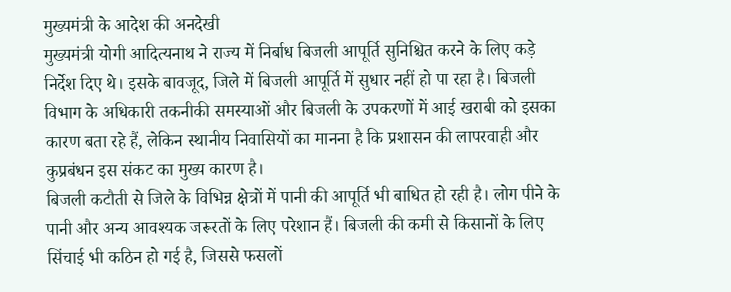मुख्यमंत्री के आदेश की अनदेखी
मुख्यमंत्री योगी आदित्यनाथ ने राज्य में निर्बाध बिजली आपूर्ति सुनिश्चित करने के लिए कड़े निर्देश दिए थे। इसके बावजूद, जिले में बिजली आपूर्ति में सुधार नहीं हो पा रहा है। बिजली विभाग के अधिकारी तकनीकी समस्याओं और बिजली के उपकरणों में आई खराबी को इसका कारण बता रहे हैं, लेकिन स्थानीय निवासियों का मानना है कि प्रशासन की लापरवाही और कुप्रबंधन इस संकट का मुख्य कारण है।
बिजली कटौती से जिले के विभिन्न क्षेत्रों में पानी की आपूर्ति भी बाधित हो रही है। लोग पीने के पानी और अन्य आवश्यक जरूरतों के लिए परेशान हैं। बिजली की कमी से किसानों के लिए सिंचाई भी कठिन हो गई है, जिससे फसलों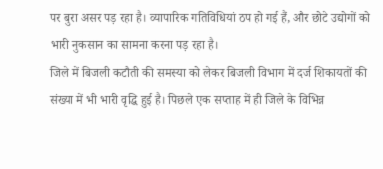पर बुरा असर पड़ रहा है। व्यापारिक गतिविधियां ठप हो गई हैं, और छोटे उद्योगों को भारी नुकसान का सामना करना पड़ रहा है।
जिले में बिजली कटौती की समस्या को लेकर बिजली विभाग में दर्ज शिकायतों की संख्या में भी भारी वृद्धि हुई है। पिछले एक सप्ताह में ही जिले के विभिन्न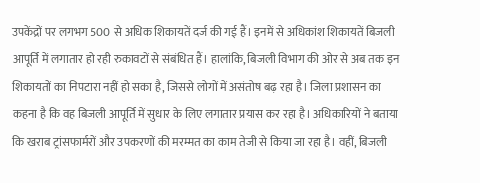उपकेंद्रों पर लगभग 500 से अधिक शिकायतें दर्ज की गई हैं। इनमें से अधिकांश शिकायतें बिजली आपूर्ति में लगातार हो रही रुकावटों से संबंधित हैं। हालांकि, बिजली विभाग की ओर से अब तक इन शिकायतों का निपटारा नहीं हो सका है, जिससे लोगों में असंतोष बढ़ रहा है। जिला प्रशासन का कहना है कि वह बिजली आपूर्ति में सुधार के लिए लगातार प्रयास कर रहा है। अधिकारियों ने बताया कि खराब ट्रांसफार्मरों और उपकरणों की मरम्मत का काम तेजी से किया जा रहा है। वहीं, बिजली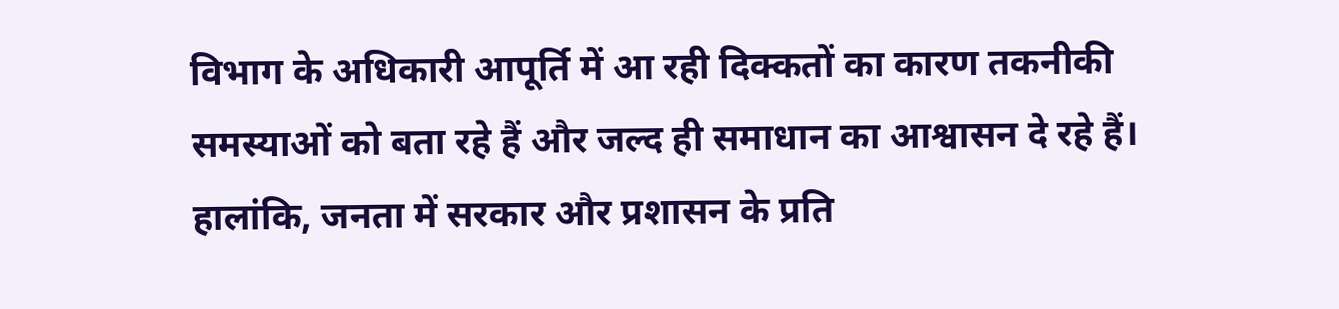विभाग के अधिकारी आपूर्ति में आ रही दिक्कतों का कारण तकनीकी समस्याओं को बता रहे हैं और जल्द ही समाधान का आश्वासन दे रहे हैं। हालांकि, जनता में सरकार और प्रशासन के प्रति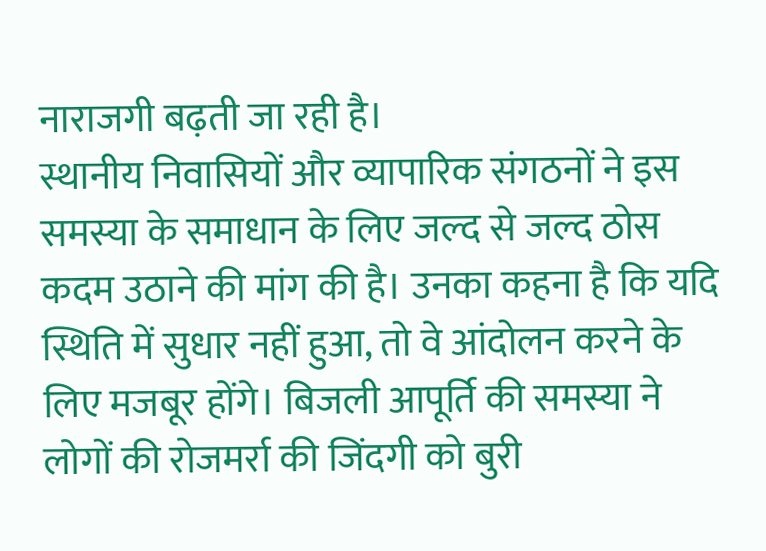नाराजगी बढ़ती जा रही है।
स्थानीय निवासियों और व्यापारिक संगठनों ने इस समस्या के समाधान के लिए जल्द से जल्द ठोस कदम उठाने की मांग की है। उनका कहना है कि यदि स्थिति में सुधार नहीं हुआ, तो वे आंदोलन करने के लिए मजबूर होंगे। बिजली आपूर्ति की समस्या ने लोगों की रोजमर्रा की जिंदगी को बुरी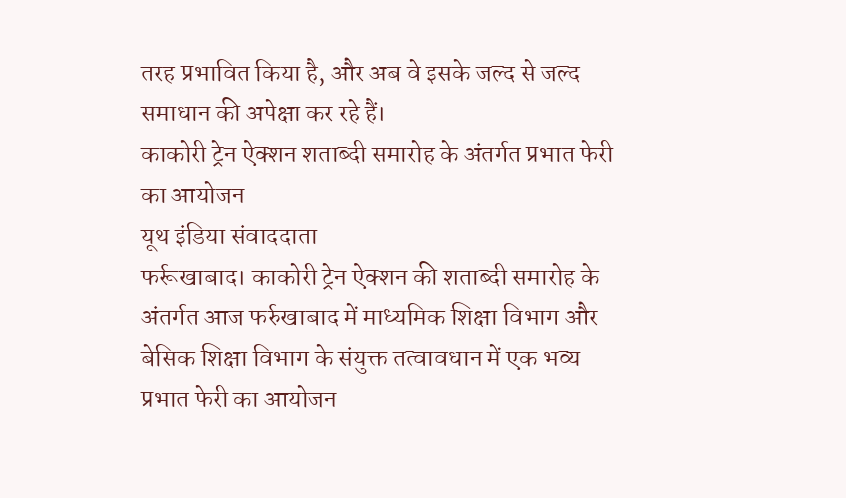तरह प्रभावित किया है, और अब वे इसके जल्द से जल्द समाधान की अपेक्षा कर रहे हैं।
काकोरी ट्रेन ऐक्शन शताब्दी समारोह के अंतर्गत प्रभात फेरी का आयोजन
यूथ इंडिया संवाददाता
फर्रूखाबाद। काकोरी ट्रेन ऐक्शन की शताब्दी समारोह के अंतर्गत आज फर्रुखाबाद में माध्यमिक शिक्षा विभाग और बेसिक शिक्षा विभाग के संयुक्त तत्वावधान में एक भव्य प्रभात फेरी का आयोजन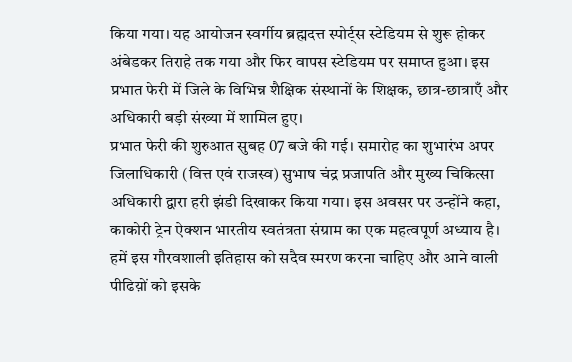किया गया। यह आयोजन स्वर्गीय ब्रह्मदत्त स्पोर्ट्स स्टेडियम से शुरू होकर अंबेडकर तिराहे तक गया और फिर वापस स्टेडियम पर समाप्त हुआ। इस प्रभात फेरी में जिले के विभिन्न शैक्षिक संस्थानों के शिक्षक, छात्र-छात्राएँ और अधिकारी बड़ी संख्या में शामिल हुए।
प्रभात फेरी की शुरुआत सुबह 07 बजे की गई। समारोह का शुभारंभ अपर जिलाधिकारी (वित्त एवं राजस्व) सुभाष चंद्र प्रजापति और मुख्य चिकित्सा अधिकारी द्वारा हरी झंडी दिखाकर किया गया। इस अवसर पर उन्होंने कहा, काकोरी ट्रेन ऐक्शन भारतीय स्वतंत्रता संग्राम का एक महत्वपूर्ण अध्याय है। हमें इस गौरवशाली इतिहास को सदैव स्मरण करना चाहिए और आने वाली पीढिय़ों को इसके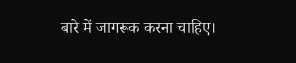बारे में जागरूक करना चाहिए।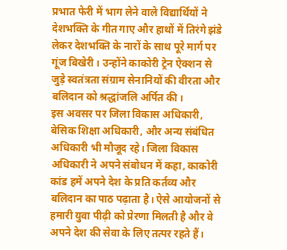प्रभात फेरी में भाग लेने वाले विद्यार्थियों ने देशभक्ति के गीत गाए और हाथों में तिरंगे झंडे लेकर देशभक्ति के नारों के साथ पूरे मार्ग पर गूंज बिखेरी। उन्होंने काकोरी ट्रेन ऐक्शन से जुड़े स्वतंत्रता संग्राम सेनानियों की वीरता और बलिदान को श्रद्धांजलि अर्पित की।
इस अवसर पर जिला विकास अधिकारी, बेसिक शिक्षा अधिकारी, और अन्य संबंधित अधिकारी भी मौजूद रहे। जिला विकास अधिकारी ने अपने संबोधन में कहा, काकोरी कांड हमें अपने देश के प्रति कर्तव्य और बलिदान का पाठ पढ़ाता है। ऐसे आयोजनों से हमारी युवा पीढ़ी को प्रेरणा मिलती है और वे अपने देश की सेवा के लिए तत्पर रहते हैं।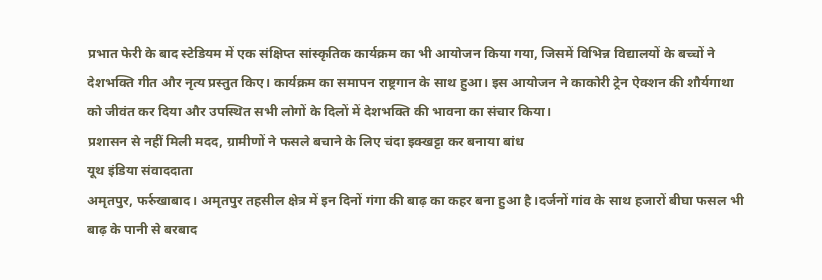प्रभात फेरी के बाद स्टेडियम में एक संक्षिप्त सांस्कृतिक कार्यक्रम का भी आयोजन किया गया, जिसमें विभिन्न विद्यालयों के बच्चों ने देशभक्ति गीत और नृत्य प्रस्तुत किए। कार्यक्रम का समापन राष्ट्रगान के साथ हुआ। इस आयोजन ने काकोरी ट्रेन ऐक्शन की शौर्यगाथा को जीवंत कर दिया और उपस्थित सभी लोगों के दिलों में देशभक्ति की भावना का संचार किया।
प्रशासन से नहीं मिली मदद, ग्रामीणों ने फसले बचाने के लिए चंदा इक्खट्टा कर बनाया बांध
यूथ इंडिया संवाददाता
अमृतपुर, फर्रुखाबाद। अमृतपुर तहसील क्षेत्र में इन दिनों गंगा की बाढ़ का कहर बना हुआ है।दर्जनों गांव के साथ हजारों बीघा फसल भी बाढ़ के पानी से बरबाद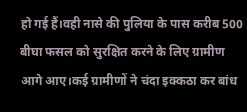हो गई हैं।वही नासे की पुलिया के पास करीब 500 बीघा फसल को सुरक्षित करने के लिए ग्रामीण आगे आए।कई ग्रामीणों ने चंदा इक्कठा कर बांध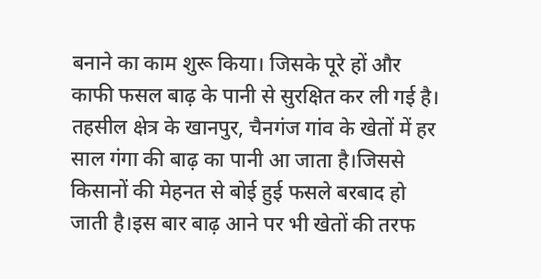बनाने का काम शुरू किया। जिसके पूरे हों और काफी फसल बाढ़ के पानी से सुरक्षित कर ली गई है।
तहसील क्षेत्र के खानपुर, चैनगंज गांव के खेतों में हर साल गंगा की बाढ़ का पानी आ जाता है।जिससे किसानों की मेहनत से बोई हुई फसले बरबाद हो जाती है।इस बार बाढ़ आने पर भी खेतों की तरफ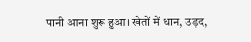पानी आना शुरू हुआ। खेतों में धान, उड़द,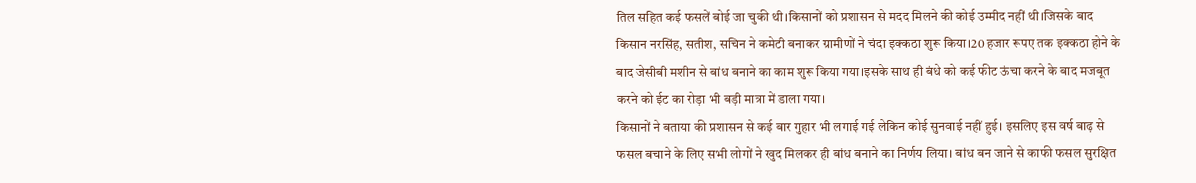तिल सहित कई फसलें बोई जा चुकी थी।किसानों को प्रशासन से मदद मिलने की कोई उम्मीद नहीं थी।जिसके बाद किसान नरसिंह, सतीश, सचिन ने कमेटी बनाकर ग्रामीणों ने चंदा इक्कठा शुरू किया।20 हजार रूपए तक इक्कठा होने के बाद जेसीबी मशीन से बांध बनाने का काम शुरू किया गया।इसके साथ ही बंधे को कई फीट ऊंचा करने के बाद मजबूत करने को ईट का रोड़ा भी बड़ी मात्रा में डाला गया।
किसानों ने बताया की प्रशासन से कई बार गुहार भी लगाई गई लेकिन कोई सुनवाई नहीं हुई। इसलिए इस वर्ष बाढ़ से फसल बचाने के लिए सभी लोगों ने खुद मिलकर ही बांध बनाने का निर्णय लिया। बांध बन जाने से काफी फसल सुरक्षित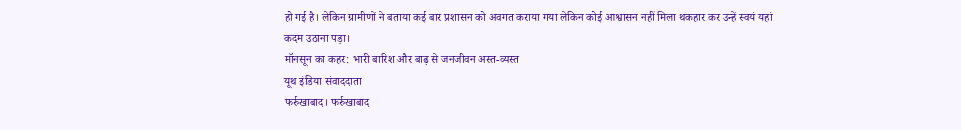हो गई है। लेकिन ग्रामीणों ने बताया कई बार प्रशासन को अवगत कराया गया लेकिन कोई आश्वासन नहीं मिला थकहार कर उन्हें स्वयं यहां कदम उठाना पड़ा।
मॉनसून का कहर: भारी बारिश और बाढ़ से जनजीवन अस्त-व्यस्त
यूथ इंडिया संवाददाता
फर्रुखाबाद। फर्रुखाबाद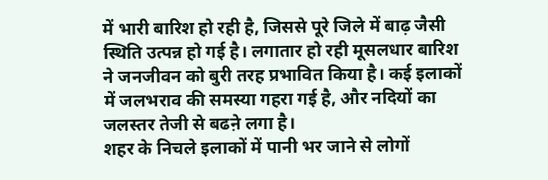में भारी बारिश हो रही है, जिससे पूरे जिले में बाढ़ जैसी स्थिति उत्पन्न हो गई है। लगातार हो रही मूसलधार बारिश ने जनजीवन को बुरी तरह प्रभावित किया है। कई इलाकों में जलभराव की समस्या गहरा गई है, और नदियों का जलस्तर तेजी से बढऩे लगा है।
शहर के निचले इलाकों में पानी भर जाने से लोगों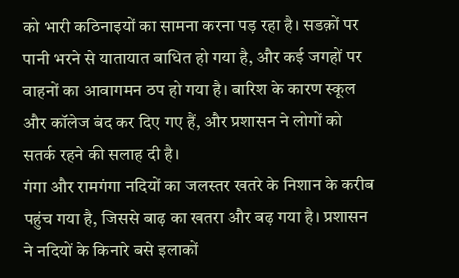को भारी कठिनाइयों का सामना करना पड़ रहा है। सडक़ों पर पानी भरने से यातायात बाधित हो गया है, और कई जगहों पर वाहनों का आवागमन ठप हो गया है। बारिश के कारण स्कूल और कॉलेज बंद कर दिए गए हैं, और प्रशासन ने लोगों को सतर्क रहने की सलाह दी है।
गंगा और रामगंगा नदियों का जलस्तर खतरे के निशान के करीब पहुंच गया है, जिससे बाढ़ का खतरा और बढ़ गया है। प्रशासन ने नदियों के किनारे बसे इलाकों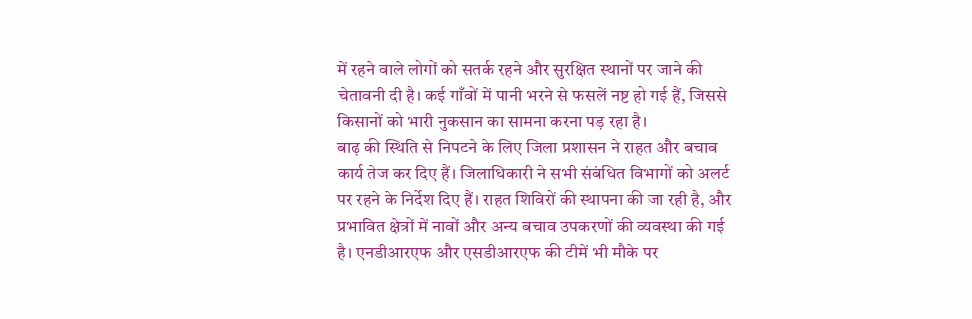में रहने वाले लोगों को सतर्क रहने और सुरक्षित स्थानों पर जाने की चेतावनी दी है। कई गाँवों में पानी भरने से फसलें नष्ट हो गई हैं, जिससे किसानों को भारी नुकसान का सामना करना पड़ रहा है।
बाढ़ की स्थिति से निपटने के लिए जिला प्रशासन ने राहत और बचाव कार्य तेज कर दिए हैं। जिलाधिकारी ने सभी संबंधित विभागों को अलर्ट पर रहने के निर्देश दिए हैं। राहत शिविरों की स्थापना की जा रही है, और प्रभावित क्षेत्रों में नावों और अन्य बचाव उपकरणों की व्यवस्था की गई है। एनडीआरएफ और एसडीआरएफ की टीमें भी मौके पर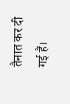तैनात कर दी गई हैं।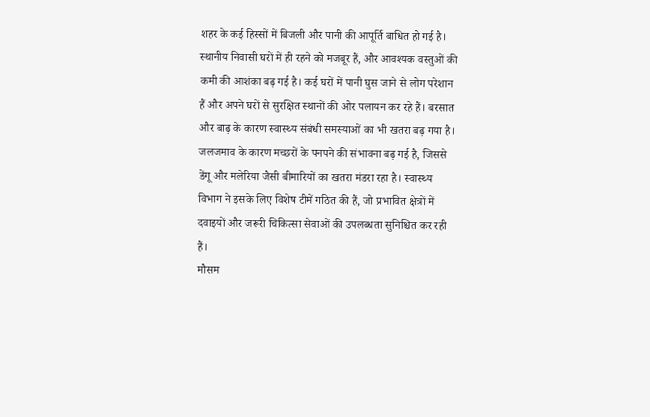शहर के कई हिस्सों में बिजली और पानी की आपूर्ति बाधित हो गई है। स्थानीय निवासी घरों में ही रहने को मजबूर हैं, और आवश्यक वस्तुओं की कमी की आशंका बढ़ गई है। कई घरों में पानी घुस जाने से लोग परेशान हैं और अपने घरों से सुरक्षित स्थानों की ओर पलायन कर रहे हैं। बरसात और बाढ़ के कारण स्वास्थ्य संबंधी समस्याओं का भी खतरा बढ़ गया है। जलजमाव के कारण मच्छरों के पनपने की संभावना बढ़ गई है, जिससे डेंगू और मलेरिया जैसी बीमारियों का खतरा मंडरा रहा है। स्वास्थ्य विभाग ने इसके लिए विशेष टीमें गठित की हैं, जो प्रभावित क्षेत्रों में दवाइयों और जरूरी चिकित्सा सेवाओं की उपलब्धता सुनिश्चित कर रही हैं।
मौसम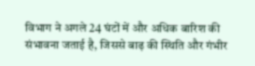विभाग ने अगले 24 घंटों में और अधिक बारिश की संभावना जताई है, जिससे बाढ़ की स्थिति और गंभीर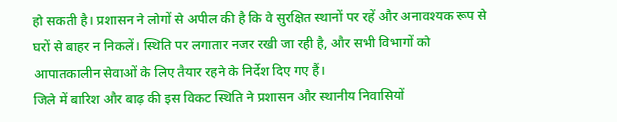हो सकती है। प्रशासन ने लोगों से अपील की है कि वे सुरक्षित स्थानों पर रहें और अनावश्यक रूप से घरों से बाहर न निकलें। स्थिति पर लगातार नजर रखी जा रही है, और सभी विभागों को आपातकालीन सेवाओं के लिए तैयार रहने के निर्देश दिए गए हैं।
जिले में बारिश और बाढ़ की इस विकट स्थिति ने प्रशासन और स्थानीय निवासियों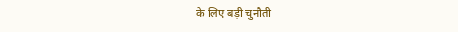के लिए बड़ी चुनौती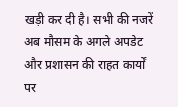खड़ी कर दी है। सभी की नजरें अब मौसम के अगले अपडेट और प्रशासन की राहत कार्यों पर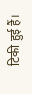टिकी हुई हैं।